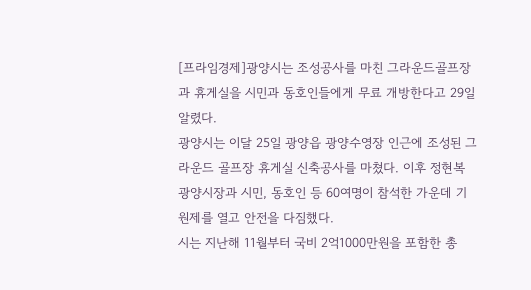[프라임경제]광양시는 조성공사를 마친 그라운드골프장과 휴게실을 시민과 동호인들에게 무료 개방한다고 29일 알렸다.
광양시는 이달 25일 광양읍 광양수영장 인근에 조성된 그라운드 골프장 휴게실 신축공사를 마쳤다. 이후 정현복 광양시장과 시민, 동호인 등 60여명이 참석한 가운데 기원제를 열고 안전을 다짐했다.
시는 지난해 11월부터 국비 2억1000만원을 포함한 총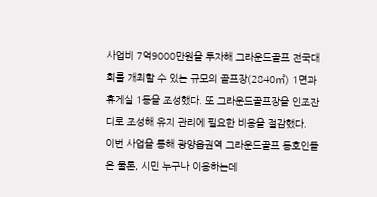사업비 7억9000만원을 투자해 그라운드골프 전국대회를 개최할 수 있는 규모의 골프장(2840㎡) 1면과 휴게실 1동을 조성했다. 또 그라운드골프장을 인조잔디로 조성해 유지 관리에 필요한 비용을 절감했다.
이번 사업을 통해 광양읍권역 그라운드골프 동호인들은 물론, 시민 누구나 이용하는데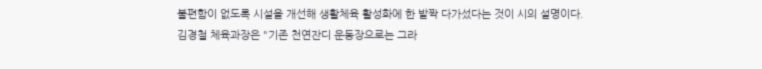불편함이 없도록 시설을 개선해 생활체육 활성화에 한 발짝 다가섰다는 것이 시의 설명이다.
김경철 체육과장은 "기존 천연잔디 운동장으로는 그라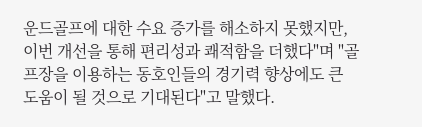운드골프에 대한 수요 증가를 해소하지 못했지만, 이번 개선을 통해 편리성과 쾌적함을 더했다"며 "골프장을 이용하는 동호인들의 경기력 향상에도 큰 도움이 될 것으로 기대된다"고 말했다.